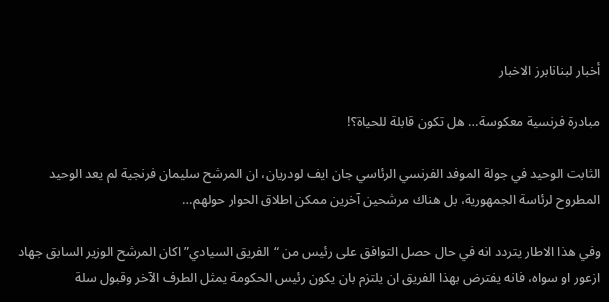أخبار لبنانابرز الاخبار

مبادرة فرنسية معكوسة… هل تكون قابلة للحياة؟!

الثابت الوحيد في جولة الموفد الفرنسي الرئاسي جان ايف لودريان، ان المرشح سليمان فرنجية لم يعد الوحيد المطروح لرئاسة الجمهورية، بل هناك مرشحين آخرين ممكن اطلاق الحوار حولهم…

وفي هذا الاطار يتردد انه في حال حصل التوافق على رئيس من “الفريق السيادي” اكان المرشح الوزير السابق جهاد ازعور او سواه، فانه يفترض بهذا الفريق ان يلتزم بان يكون رئيس الحكومة يمثل الطرف الآخر وقبول سلة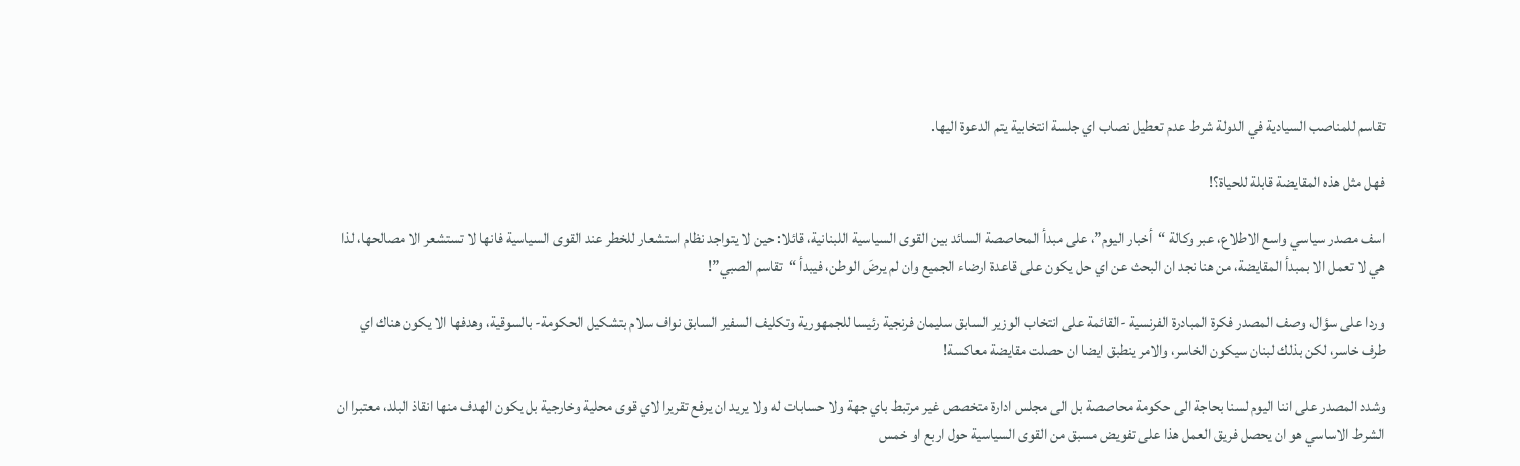تقاسم للمناصب السيادية في الدولة شرط عدم تعطيل نصاب اي جلسة انتخابية يتم الدعوة اليها.

فهل مثل هذه المقايضة قابلة للحياة؟!

اسف مصدر سياسي واسع الاطلاع، عبر وكالة “أخبار اليوم”، على مبدأ المحاصصة السائد بين القوى السياسية اللبنانية، قائلا: حين لا يتواجد نظام استشعار للخطر عند القوى السياسية فانها لا تستشعر الا مصالحها، لذا هي لا تعمل الا بمبدأ المقايضة، من هنا نجد ان البحث عن اي حل يكون على قاعدة ارضاء الجميع وان لم يرضَ الوطن، فيبدأ “تقاسم الصبي”!

وردا على سؤال، وصف المصدر فكرة المبادرة الفرنسية -القائمة على انتخاب الوزير السابق سليمان فرنجية رئيسا للجمهورية وتكليف السفير السابق نواف سلام بتشكيل الحكومة- بالسوقية، وهدفها الا يكون هناك اي طرف خاسر، لكن بذلك لبنان سيكون الخاسر، والامر ينطبق ايضا ان حصلت مقايضة معاكسة!

وشدد المصدر على اننا اليوم لسنا بحاجة الى حكومة محاصصة بل الى مجلس ادارة متخصص غير مرتبط باي جهة ولا حسابات له ولا يريد ان يرفع تقريرا لاي قوى محلية وخارجية بل يكون الهدف منها انقاذ البلد، معتبرا ان الشرط الاساسي هو ان يحصل فريق العمل هذا على تفويض مسبق من القوى السياسية حول اربع او خمس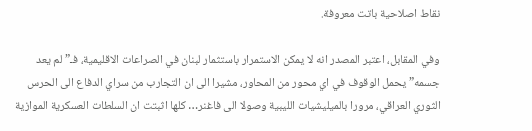نقاط اصلاحية باتت معروفة.

وفي المقابل، اعتبر المصدر انه لا يمكن الاستمرار باستثمار لبنان في الصراعات الاقليمية، فـ”لم يعد جسمه” يحمل الوقوف في اي محور من المحاور، مشيرا الى ان التجارب من سراي الدفاع الى الحرس الثوري العراقي، مرورا بالميليشيات الليبية وصولا الى فاغنر… كلها اثبتت ان السلطات العسكرية الموازية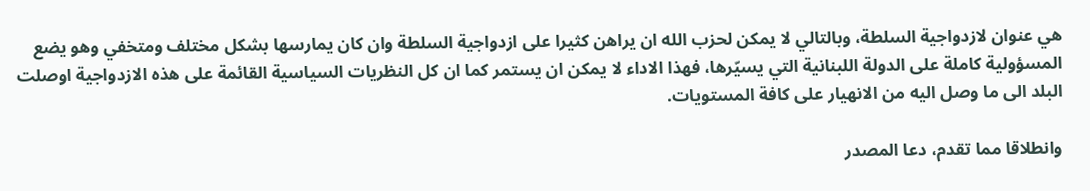هي عنوان لازدواجية السلطة، وبالتالي لا يمكن لحزب الله ان يراهن كثيرا على ازدواجية السلطة وان كان يمارسها بشكل مختلف ومتخفي وهو يضع المسؤولية كاملة على الدولة اللبنانية التي يسيّرها، فهذا الاداء لا يمكن ان يستمر كما ان كل النظريات السياسية القائمة على هذه الازدواجية اوصلت البلد الى ما وصل اليه من الانهيار على كافة المستويات.

وانطلاقا مما تقدم، دعا المصدر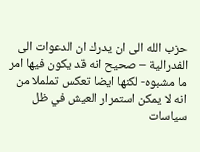حزب الله الى ان يدرك ان الدعوات الى الفدرالية – صحيح انه قد يكون فيها امر ما مشبوه- لكنها ايضا تعكس تململا من انه لا يمكن استمرار العيش في ظل سياسات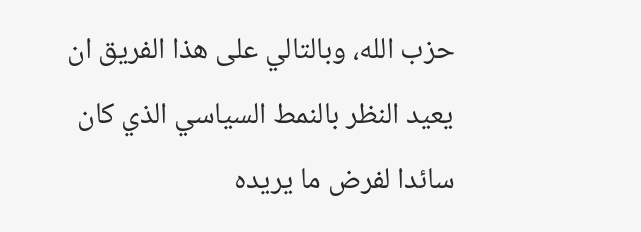حزب الله، وبالتالي على هذا الفريق ان يعيد النظر بالنمط السياسي الذي كان سائدا لفرض ما يريده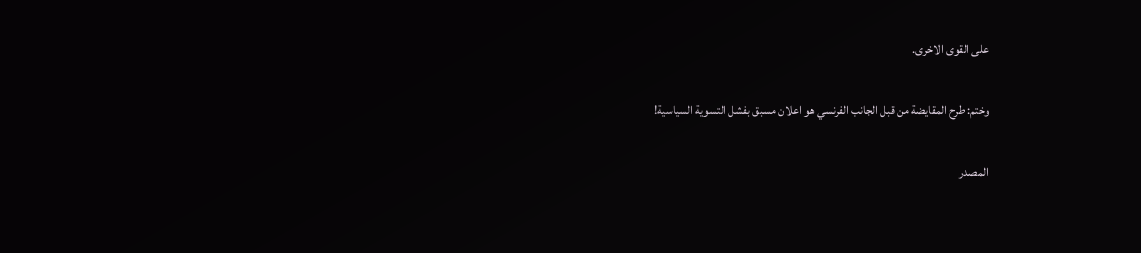على القوى الاخرى.

وختم: طرح المقايضة من قبل الجانب الفرنسي هو اعلان مسبق بفشل التسوية السياسية!

المصدر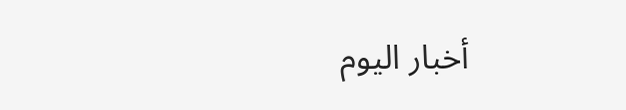أخبار اليوم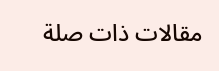مقالات ذات صلة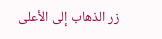زر الذهاب إلى الأعلى